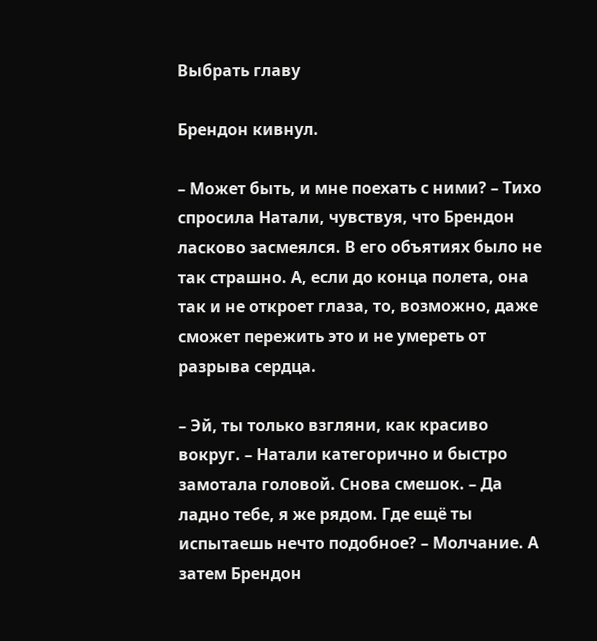Выбрать главу

Брендон кивнул.

– Может быть, и мне поехать с ними? – Тихо спросила Натали, чувствуя, что Брендон ласково засмеялся. В его объятиях было не так страшно. А, если до конца полета, она так и не откроет глаза, то, возможно, даже сможет пережить это и не умереть от разрыва сердца.

– Эй, ты только взгляни, как красиво вокруг. – Натали категорично и быстро замотала головой. Снова смешок. – Да ладно тебе, я же рядом. Где ещё ты испытаешь нечто подобное? – Молчание. А затем Брендон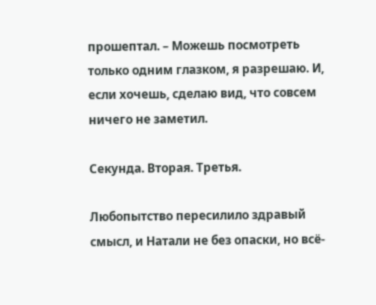прошептал. – Можешь посмотреть только одним глазком, я разрешаю. И, если хочешь, сделаю вид, что совсем ничего не заметил.

Секунда. Вторая. Третья.

Любопытство пересилило здравый смысл, и Натали не без опаски, но всё-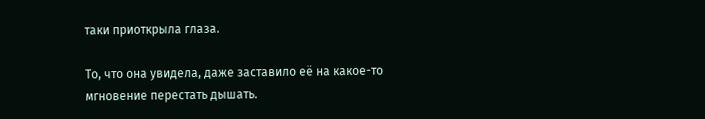таки приоткрыла глаза.

То, что она увидела, даже заставило её на какое-то мгновение перестать дышать.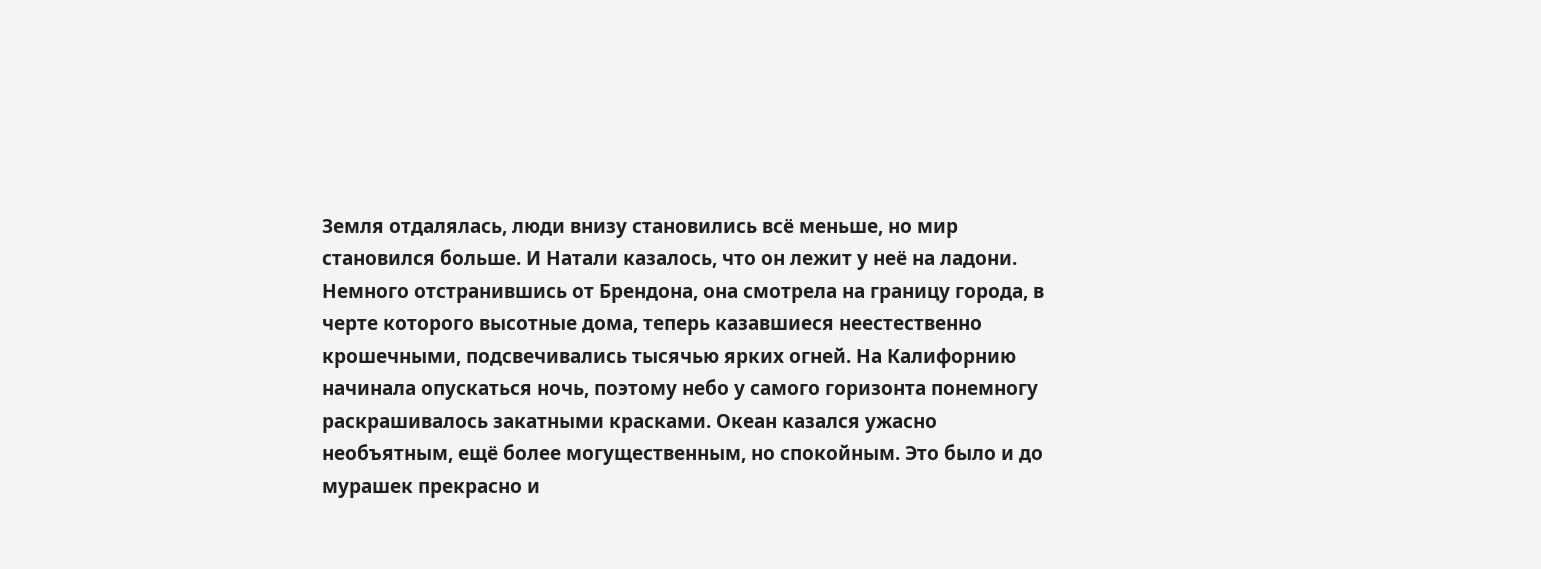Земля отдалялась, люди внизу становились всё меньше, но мир становился больше. И Натали казалось, что он лежит у неё на ладони. Немного отстранившись от Брендона, она смотрела на границу города, в черте которого высотные дома, теперь казавшиеся неестественно крошечными, подсвечивались тысячью ярких огней. На Калифорнию начинала опускаться ночь, поэтому небо у самого горизонта понемногу раскрашивалось закатными красками. Океан казался ужасно необъятным, ещё более могущественным, но спокойным. Это было и до мурашек прекрасно и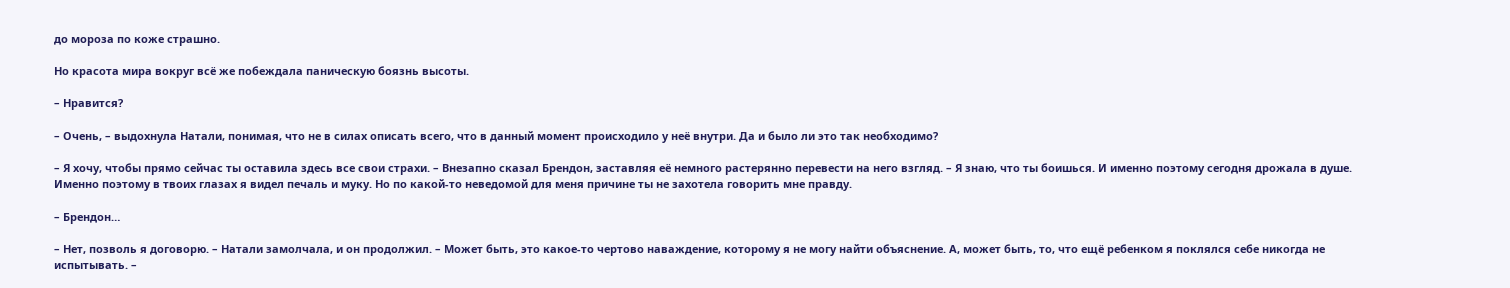до мороза по коже страшно.

Но красота мира вокруг всё же побеждала паническую боязнь высоты.

– Нравится?

– Очень, – выдохнула Натали, понимая, что не в силах описать всего, что в данный момент происходило у неё внутри. Да и было ли это так необходимо?

– Я хочу, чтобы прямо сейчас ты оставила здесь все свои страхи. – Внезапно сказал Брендон, заставляя её немного растерянно перевести на него взгляд. – Я знаю, что ты боишься. И именно поэтому сегодня дрожала в душе. Именно поэтому в твоих глазах я видел печаль и муку. Но по какой-то неведомой для меня причине ты не захотела говорить мне правду.

– Брендон…

– Нет, позволь я договорю. – Натали замолчала, и он продолжил. – Может быть, это какое-то чертово наваждение, которому я не могу найти объяснение. А, может быть, то, что ещё ребенком я поклялся себе никогда не испытывать. –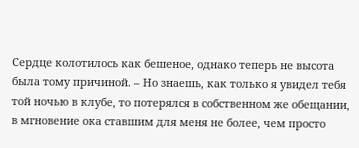Сердце колотилось как бешеное, однако теперь не высота была тому причиной. – Но знаешь, как только я увидел тебя той ночью в клубе, то потерялся в собственном же обещании, в мгновение ока ставшим для меня не более, чем просто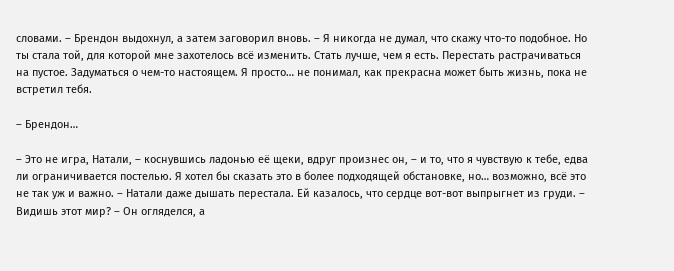словами. – Брендон выдохнул, а затем заговорил вновь. – Я никогда не думал, что скажу что-то подобное. Но ты стала той, для которой мне захотелось всё изменить. Стать лучше, чем я есть. Перестать растрачиваться на пустое. Задуматься о чем-то настоящем. Я просто… не понимал, как прекрасна может быть жизнь, пока не встретил тебя.

– Брендон…

– Это не игра, Натали, – коснувшись ладонью её щеки, вдруг произнес он, – и то, что я чувствую к тебе, едва ли ограничивается постелью. Я хотел бы сказать это в более подходящей обстановке, но… возможно, всё это не так уж и важно. – Натали даже дышать перестала. Ей казалось, что сердце вот-вот выпрыгнет из груди. – Видишь этот мир? – Он огляделся, а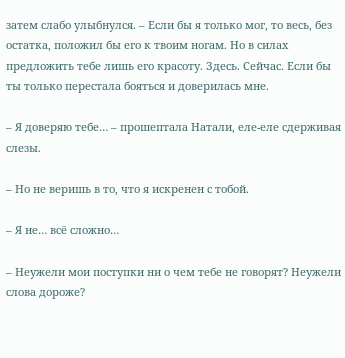затем слабо улыбнулся. – Если бы я только мог, то весь, без остатка, положил бы его к твоим ногам. Но в силах предложить тебе лишь его красоту. Здесь. Сейчас. Если бы ты только перестала бояться и доверилась мне.

– Я доверяю тебе… – прошептала Натали, еле-еле сдерживая слезы.

– Но не веришь в то, что я искренен с тобой.

– Я не… всё сложно…

– Неужели мои поступки ни о чем тебе не говорят? Неужели слова дороже?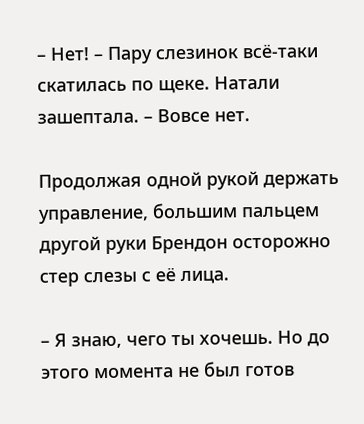– Нет! – Пару слезинок всё-таки скатилась по щеке. Натали зашептала. – Вовсе нет.

Продолжая одной рукой держать управление, большим пальцем другой руки Брендон осторожно стер слезы с её лица.

– Я знаю, чего ты хочешь. Но до этого момента не был готов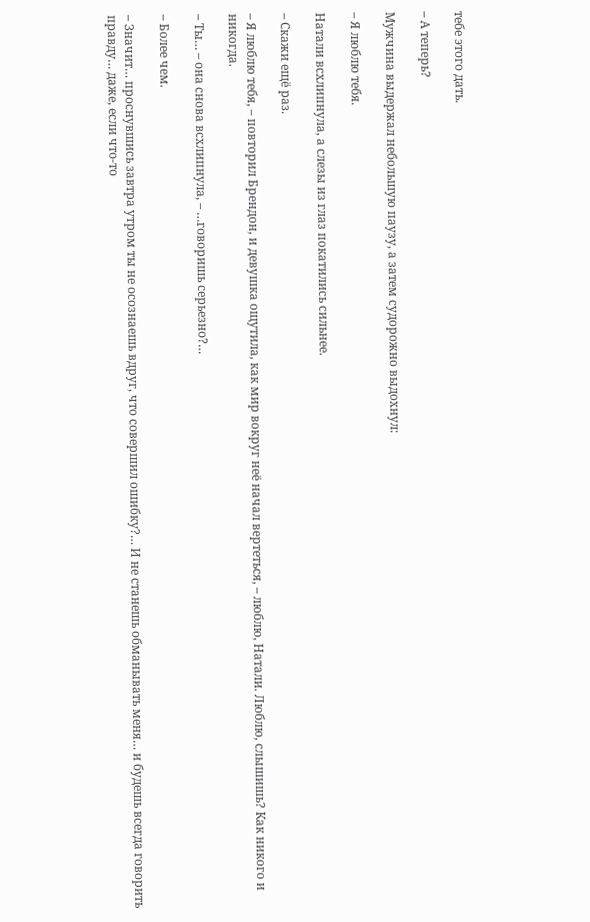тебе этого дать.

– А теперь?

Мужчина выдержал небольшую паузу, а затем судорожно выдохнул:

– Я люблю тебя.

Натали всхлипнула, а слезы из глаз покатились сильнее.

– Скажи ещё раз.

– Я люблю тебя, – повторил Брендон, и девушка ощутила, как мир вокруг неё начал вертеться, – люблю, Натали. Люблю, слышишь? Как никого и никогда.

– Ты… – она снова всхлипнула, – …говоришь серьезно?…

– Более чем.

– Значит… проснувшись завтра утром ты не осознаешь вдруг, что совершил ошибку?… И не станешь обманывать меня… и будешь всегда говорить правду… даже, если что-то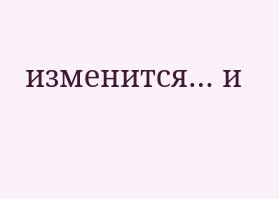изменится… и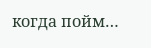когда пойм…